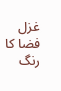غزل
فضا کا رنگ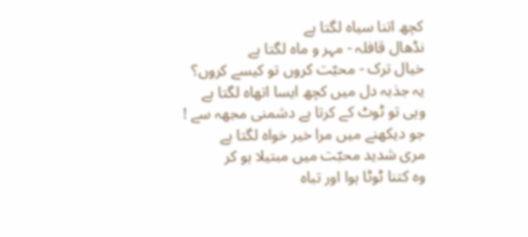کچھ اتنا سیاہ لگتا ہے
نڈھال قافلہ - مہر و ماہ لگتا ہے
خیال ترک - محبّت کروں تو کیسے کروں؟
یہ جذبہ دل میں کچھ ایسا اتھاہ لگتا ہے
وہی تو ٹوٹ کے کرتا ہے دشمنی مجھہ سے !
جو دیکھنے میں مرا خیر خواہ لگتا ہے
مری شدید محبّت میں مبتیلا ہو کر
وہ کتنا ٹوٹا ہوا اور تباہ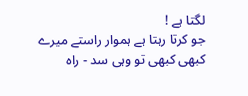لگتا ہے !
جو کرتا رہتا ہے ہموار راستے میرے
کبھی کبھی تو وہی سد - راہ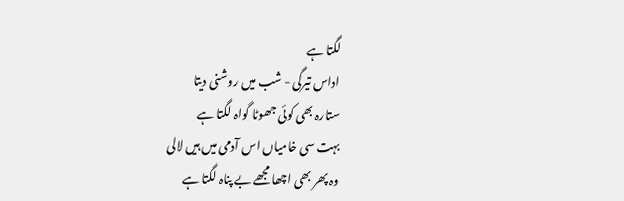لگتا ہے
اداس تیرگی - شب میں روشنی دیتا
ستارہ بھی کوئی جھوٹا گواہ لگتا ہے
بہت سی خامیاں اس آدمی میں ہیں لالی
وہ پھر بھی اچھا مجھے بے پناہ لگتا ہے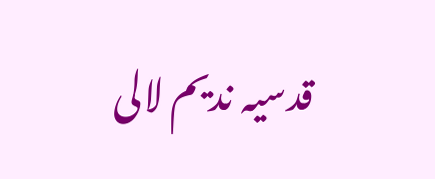قدسیہ ندیم لالی